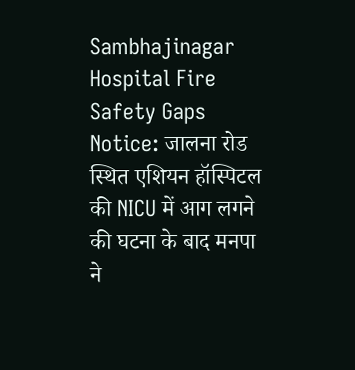Sambhajinagar Hospital Fire Safety Gaps Notice: जालना रोड स्थित एशियन हॉस्पिटल की NICU में आग लगने की घटना के बाद मनपा ने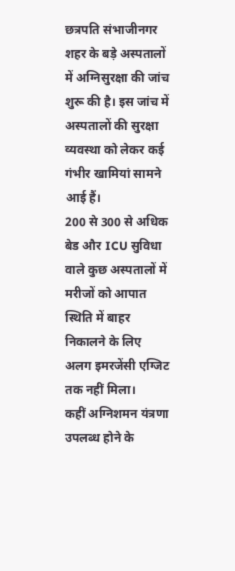छत्रपति संभाजीनगर शहर के बड़े अस्पतालों में अग्निसुरक्षा की जांच शुरू की है। इस जांच में अस्पतालों की सुरक्षा व्यवस्था को लेकर कई गंभीर खामियां सामने आई हैं।
200 से 300 से अधिक बेड और ICU सुविधा वाले कुछ अस्पतालों में मरीजों को आपात स्थिति में बाहर निकालने के लिए अलग इमरजेंसी एग्जिट तक नहीं मिला।
कहीं अग्निशमन यंत्रणा उपलब्ध होने के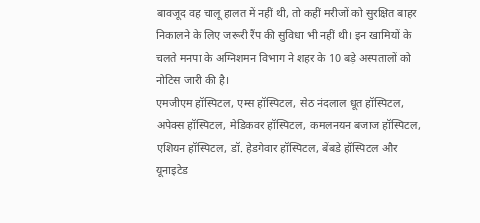बावजूद वह चालू हालत में नहीं थी, तो कहीं मरीजों को सुरक्षित बाहर निकालने के लिए जरूरी रैंप की सुविधा भी नहीं थी। इन खामियों के चलते मनपा के अग्निशमन विभाग ने शहर के 10 बड़े अस्पतालों को नोटिस जारी की है।
एमजीएम हॉस्पिटल, एम्स हॉस्पिटल, सेठ नंदलाल धूत हॉस्पिटल, अपेक्स हॉस्पिटल, मेडिकवर हॉस्पिटल, कमलनयन बजाज हॉस्पिटल, एशियन हॉस्पिटल, डॉ. हेडगेवार हॉस्पिटल, बेंबडे हॉस्पिटल और यूनाइटेड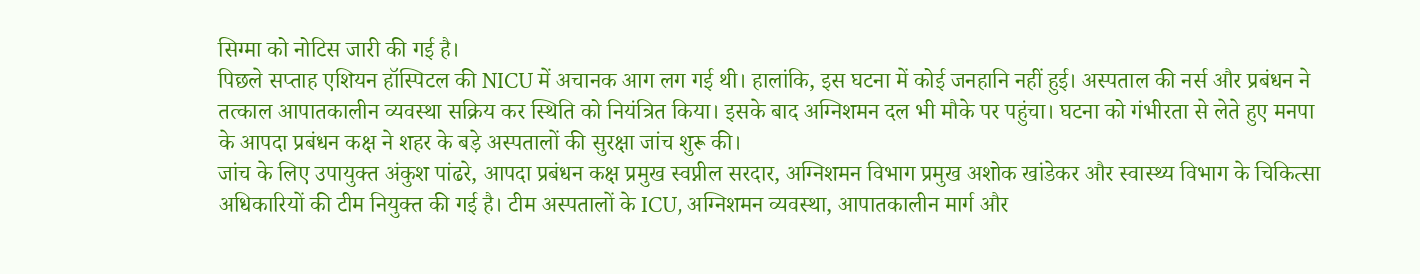सिग्मा को नोटिस जारी की गई है।
पिछले सप्ताह एशियन हॉस्पिटल की NICU में अचानक आग लग गई थी। हालांकि, इस घटना में कोई जनहानि नहीं हुई। अस्पताल की नर्स और प्रबंधन ने तत्काल आपातकालीन व्यवस्था सक्रिय कर स्थिति को नियंत्रित किया। इसके बाद अग्निशमन दल भी मौके पर पहुंचा। घटना को गंभीरता से लेते हुए मनपा के आपदा प्रबंधन कक्ष ने शहर के बड़े अस्पतालों की सुरक्षा जांच शुरू की।
जांच के लिए उपायुक्त अंकुश पांढरे, आपदा प्रबंधन कक्ष प्रमुख स्वप्नील सरदार, अग्निशमन विभाग प्रमुख अशोक खांडेकर और स्वास्थ्य विभाग के चिकित्सा अधिकारियों की टीम नियुक्त की गई है। टीम अस्पतालों के ICU, अग्निशमन व्यवस्था, आपातकालीन मार्ग और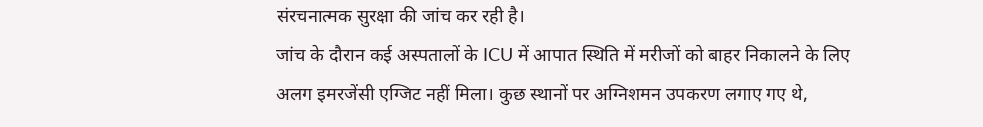संरचनात्मक सुरक्षा की जांच कर रही है।
जांच के दौरान कई अस्पतालों के ICU में आपात स्थिति में मरीजों को बाहर निकालने के लिए अलग इमरजेंसी एग्जिट नहीं मिला। कुछ स्थानों पर अग्निशमन उपकरण लगाए गए थे,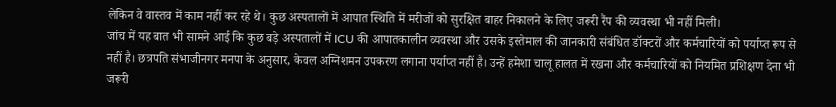लेकिन वे वास्तव में काम नहीं कर रहे थे। कुछ अस्पतालों में आपात स्थिति में मरीजों को सुरक्षित बाहर निकालने के लिए जरूरी रैंप की व्यवस्था भी नहीं मिली।
जांच में यह बात भी सामने आई कि कुछ बड़े अस्पतालों में ICU की आपातकालीन व्यवस्था और उसके इस्तेमाल की जानकारी संबंधित डॉक्टरों और कर्मचारियों को पर्याप्त रूप से नहीं है। छत्रपति संभाजीनगर मनपा के अनुसार, केवल अग्निशमन उपकरण लगाना पर्याप्त नहीं है। उन्हें हमेशा चालू हालत में रखना और कर्मचारियों को नियमित प्रशिक्षण देना भी जरूरी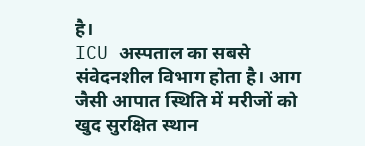है।
ICU अस्पताल का सबसे संवेदनशील विभाग होता है। आग जैसी आपात स्थिति में मरीजों को खुद सुरक्षित स्थान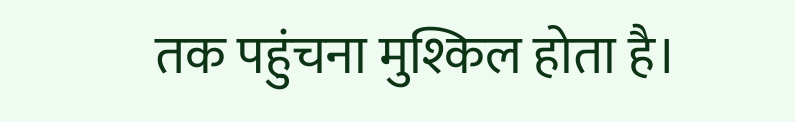तक पहुंचना मुश्किल होता है।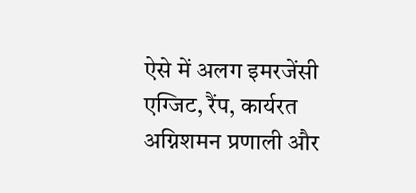ऐसे में अलग इमरजेंसी एग्जिट, रैंप, कार्यरत अग्निशमन प्रणाली और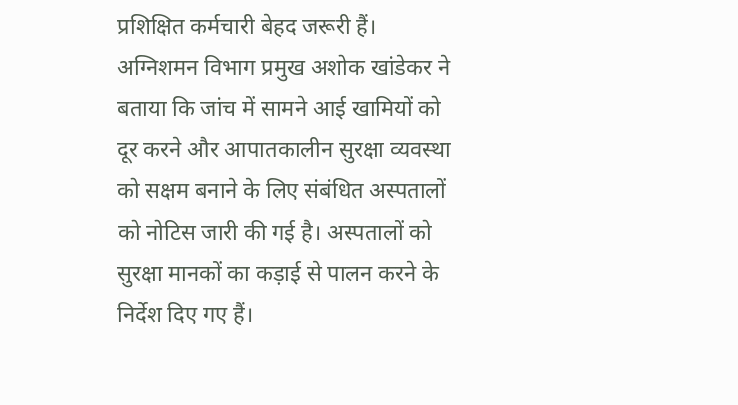प्रशिक्षित कर्मचारी बेहद जरूरी हैं।
अग्निशमन विभाग प्रमुख अशोक खांडेकर ने बताया कि जांच में सामने आई खामियों को दूर करने और आपातकालीन सुरक्षा व्यवस्था को सक्षम बनाने के लिए संबंधित अस्पतालों को नोटिस जारी की गई है। अस्पतालों को सुरक्षा मानकों का कड़ाई से पालन करने के निर्देश दिए गए हैं।